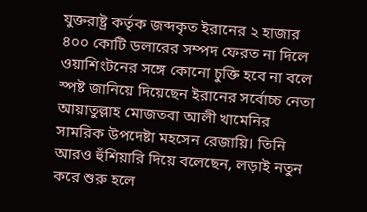যুক্তরাষ্ট্র কর্তৃক জব্দকৃত ইরানের ২ হাজার ৪০০ কোটি ডলারের সম্পদ ফেরত না দিলে ওয়াশিংটনের সঙ্গে কোনো চুক্তি হবে না বলে স্পষ্ট জানিয়ে দিয়েছেন ইরানের সর্বোচ্চ নেতা আয়াতুল্লাহ মোজতবা আলী খামেনির সামরিক উপদেষ্টা মহসেন রেজায়ি। তিনি আরও হুঁশিয়ারি দিয়ে বলেছেন, লড়াই নতুন করে শুরু হলে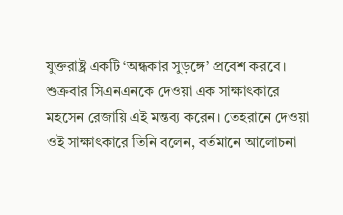যুক্তরাষ্ট্র একটি ‘অন্ধকার সুড়ঙ্গে’ প্রবেশ করবে।
শুক্রবার সিএনএনকে দেওয়া এক সাক্ষাৎকারে মহসেন রেজায়ি এই মন্তব্য করেন। তেহরানে দেওয়া ওই সাক্ষাৎকারে তিনি বলেন, বর্তমানে আলোচনা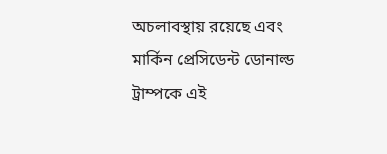অচলাবস্থায় রয়েছে এবং মার্কিন প্রেসিডেন্ট ডোনাল্ড ট্রাম্পকে এই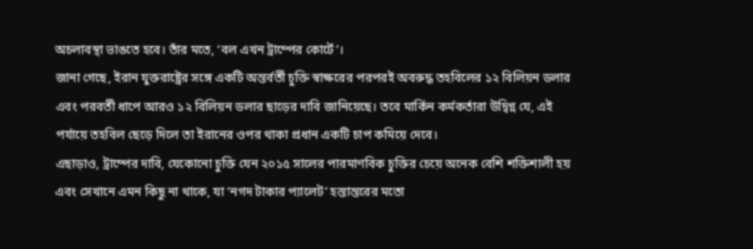অচলাবস্থা ভাঙতে হবে। তাঁর মতে, ‘বল এখন ট্রাম্পের কোর্টে’।
জানা গেছে, ইরান যুক্তরাষ্ট্রের সঙ্গে একটি অন্তর্বর্তী চুক্তি স্বাক্ষরের পরপরই অবরুদ্ধ তহবিলের ১২ বিলিয়ন ডলার এবং পরবর্তী ধাপে আরও ১২ বিলিয়ন ডলার ছাড়ের দাবি জানিয়েছে। তবে মার্কিন কর্মকর্তারা উদ্বিগ্ন যে, এই পর্যায়ে তহবিল ছেড়ে দিলে তা ইরানের ওপর থাকা প্রধান একটি চাপ কমিয়ে দেবে।
এছাড়াও, ট্রাম্পের দাবি, যেকোনো চুক্তি যেন ২০১৫ সালের পারমাণবিক চুক্তির চেয়ে অনেক বেশি শক্তিশালী হয় এবং সেখানে এমন কিছু না থাকে, যা ‘নগদ টাকার প্যালেট’ হস্তান্তরের মতো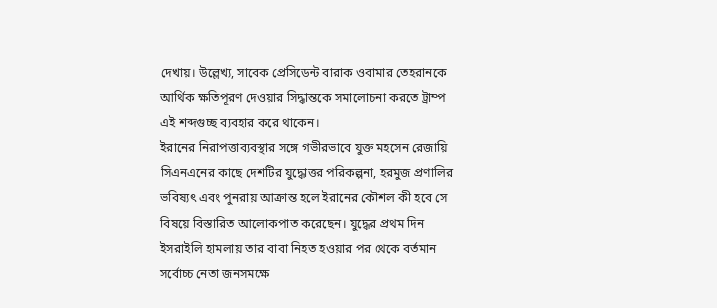দেখায়। উল্লেখ্য, সাবেক প্রেসিডেন্ট বারাক ওবামার তেহরানকে আর্থিক ক্ষতিপূরণ দেওয়ার সিদ্ধান্তকে সমালোচনা করতে ট্রাম্প এই শব্দগুচ্ছ ব্যবহার করে থাকেন।
ইরানের নিরাপত্তাব্যবস্থার সঙ্গে গভীরভাবে যুক্ত মহসেন রেজায়ি সিএনএনের কাছে দেশটির যুদ্ধোত্তর পরিকল্পনা, হরমুজ প্রণালির ভবিষ্যৎ এবং পুনরায় আক্রান্ত হলে ইরানের কৌশল কী হবে সে বিষয়ে বিস্তারিত আলোকপাত করেছেন। যুদ্ধের প্রথম দিন ইসরাইলি হামলায় তার বাবা নিহত হওয়ার পর থেকে বর্তমান সর্বোচ্চ নেতা জনসমক্ষে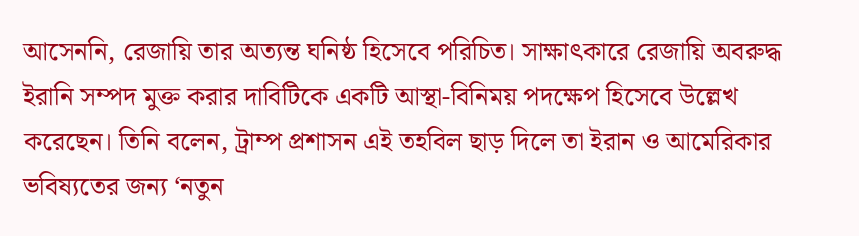আসেননি, রেজায়ি তার অত্যন্ত ঘনিষ্ঠ হিসেবে পরিচিত। সাক্ষাৎকারে রেজায়ি অবরুদ্ধ ইরানি সম্পদ মুক্ত করার দাবিটিকে একটি আস্থা-বিনিময় পদক্ষেপ হিসেবে উল্লেখ করেছেন। তিনি বলেন, ট্রাম্প প্রশাসন এই তহবিল ছাড় দিলে তা ইরান ও আমেরিকার ভবিষ্যতের জন্য ‘নতুন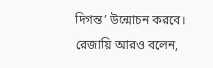দিগন্ত’ উন্মোচন করবে। রেজায়ি আরও বলেন,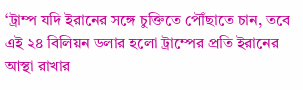‘ট্রাম্প যদি ইরানের সঙ্গে চুক্তিতে পৌঁছাতে চান, তবে এই ২৪ বিলিয়ন ডলার হলো ট্রাম্পের প্রতি ইরানের আস্থা রাখার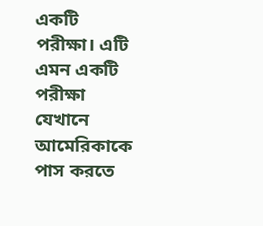একটি পরীক্ষা। এটি এমন একটি পরীক্ষা যেখানে আমেরিকাকে পাস করতে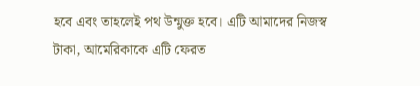হবে এবং তাহলেই পথ উন্মুক্ত হবে। এটি আমাদের নিজস্ব টাকা, আমেরিকাকে এটি ফেরত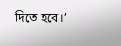দিতে হবে।’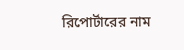রিপোর্টারের নাম